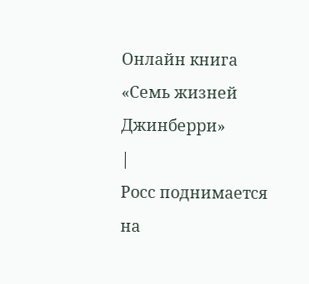Онлайн книга «Семь жизней Джинберри»
|
Росс поднимается на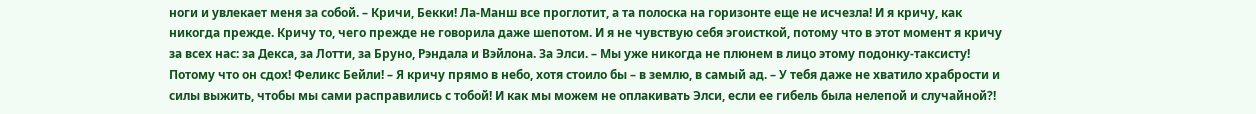ноги и увлекает меня за собой. – Кричи, Бекки! Ла-Манш все проглотит, а та полоска на горизонте еще не исчезла! И я кричу, как никогда прежде. Кричу то, чего прежде не говорила даже шепотом. И я не чувствую себя эгоисткой, потому что в этот момент я кричу за всех нас: за Декса, за Лотти, за Бруно, Рэндала и Вэйлона. За Элси. – Мы уже никогда не плюнем в лицо этому подонку-таксисту! Потому что он сдох! Феликс Бейли! – Я кричу прямо в небо, хотя стоило бы – в землю, в самый ад. – У тебя даже не хватило храбрости и силы выжить, чтобы мы сами расправились с тобой! И как мы можем не оплакивать Элси, если ее гибель была нелепой и случайной?!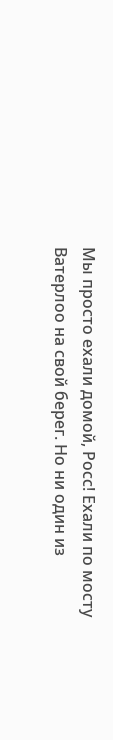Мы просто ехали домой, Росс! Ехали по мосту Ватерлоо на свой берег. Но ни один из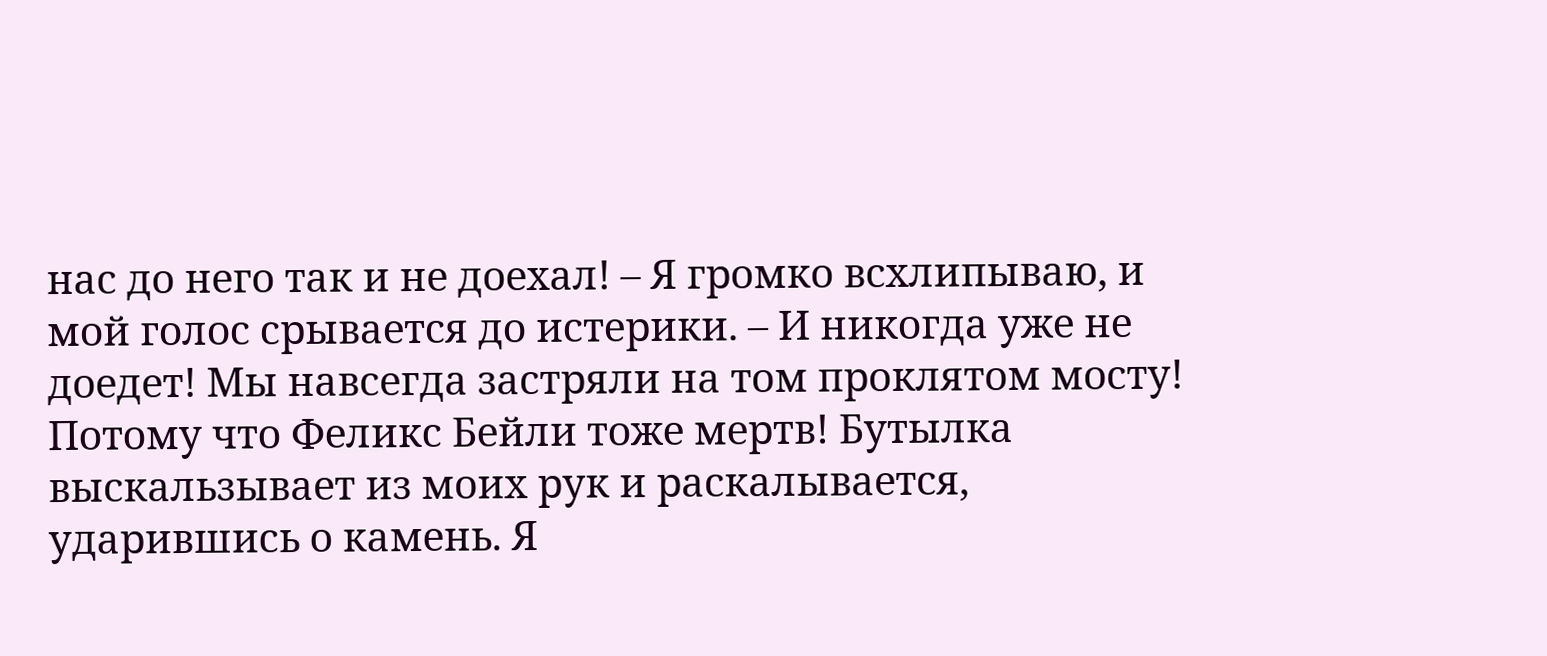нас до него так и не доехал! – Я громко всхлипываю, и мой голос срывается до истерики. – И никогда уже не доедет! Мы навсегда застряли на том проклятом мосту! Потому что Феликс Бейли тоже мертв! Бутылка выскальзывает из моих рук и раскалывается, ударившись о камень. Я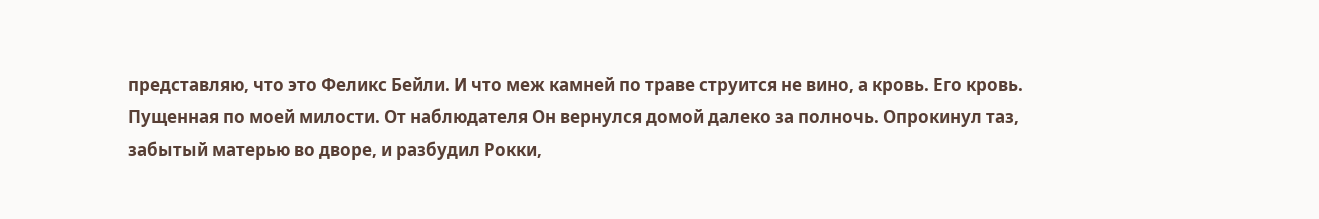представляю, что это Феликс Бейли. И что меж камней по траве струится не вино, а кровь. Его кровь. Пущенная по моей милости. От наблюдателя Он вернулся домой далеко за полночь. Опрокинул таз, забытый матерью во дворе, и разбудил Рокки,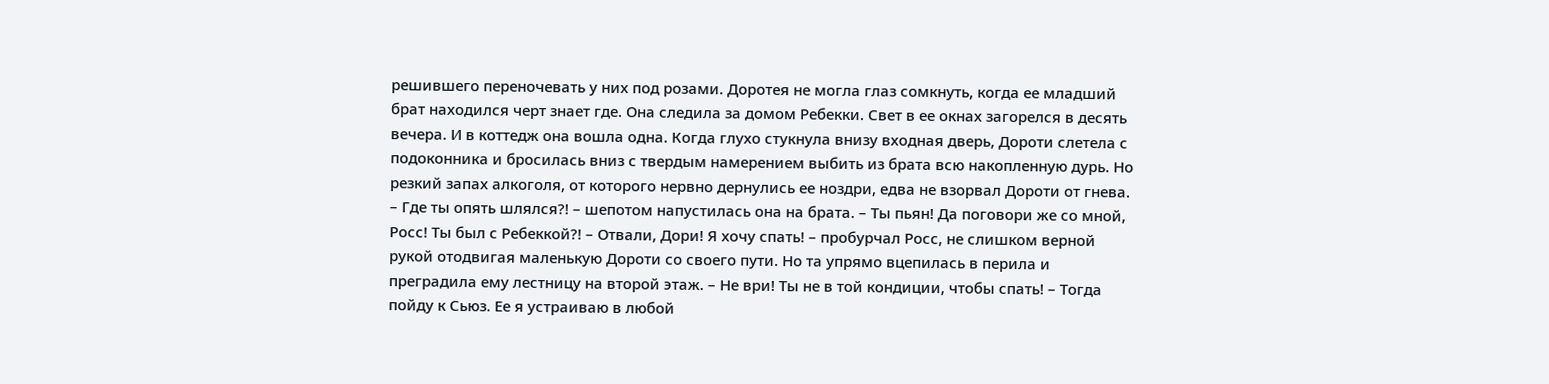решившего переночевать у них под розами. Доротея не могла глаз сомкнуть, когда ее младший брат находился черт знает где. Она следила за домом Ребекки. Свет в ее окнах загорелся в десять вечера. И в коттедж она вошла одна. Когда глухо стукнула внизу входная дверь, Дороти слетела с подоконника и бросилась вниз с твердым намерением выбить из брата всю накопленную дурь. Но резкий запах алкоголя, от которого нервно дернулись ее ноздри, едва не взорвал Дороти от гнева. – Где ты опять шлялся?! – шепотом напустилась она на брата. – Ты пьян! Да поговори же со мной, Росс! Ты был с Ребеккой?! – Отвали, Дори! Я хочу спать! – пробурчал Росс, не слишком верной рукой отодвигая маленькую Дороти со своего пути. Но та упрямо вцепилась в перила и преградила ему лестницу на второй этаж. – Не ври! Ты не в той кондиции, чтобы спать! – Тогда пойду к Сьюз. Ее я устраиваю в любой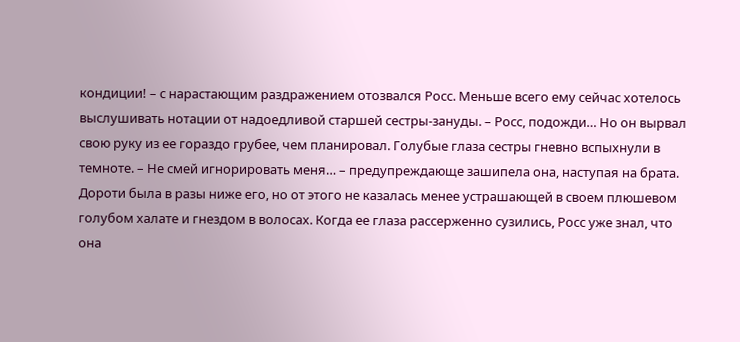кондиции! – с нарастающим раздражением отозвался Росс. Меньше всего ему сейчас хотелось выслушивать нотации от надоедливой старшей сестры-зануды. – Росс, подожди… Но он вырвал свою руку из ее гораздо грубее, чем планировал. Голубые глаза сестры гневно вспыхнули в темноте. – Не смей игнорировать меня… – предупреждающе зашипела она, наступая на брата. Дороти была в разы ниже его, но от этого не казалась менее устрашающей в своем плюшевом голубом халате и гнездом в волосах. Когда ее глаза рассерженно сузились, Росс уже знал, что она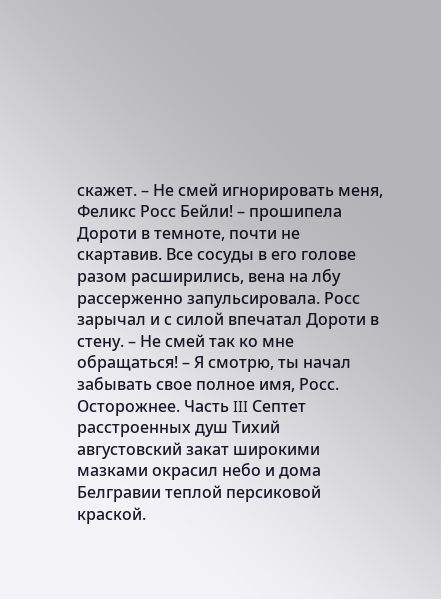скажет. – Не смей игнорировать меня, Феликс Росс Бейли! – прошипела Дороти в темноте, почти не скартавив. Все сосуды в его голове разом расширились, вена на лбу рассерженно запульсировала. Росс зарычал и с силой впечатал Дороти в стену. – Не смей так ко мне обращаться! – Я смотрю, ты начал забывать свое полное имя, Росс. Осторожнее. Часть III Септет расстроенных душ Тихий августовский закат широкими мазками окрасил небо и дома Белгравии теплой персиковой краской.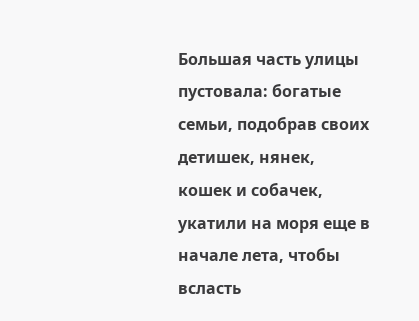Большая часть улицы пустовала: богатые семьи, подобрав своих детишек, нянек, кошек и собачек, укатили на моря еще в начале лета, чтобы всласть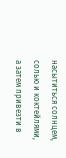насытиться солнцем, солью и коктейлями, а затем привезти в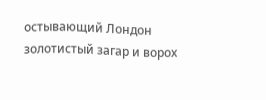остывающий Лондон золотистый загар и ворох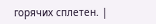горячих сплетен. |